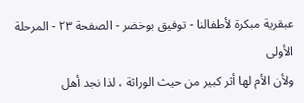عبقرية مبكرة لأطفالنا - توفيق بوخضر - الصفحة ٢٣ - المرحلة الأولى
ولأن الأم لها أثر كبير من حيث الوراثة ، لذا نجد أهل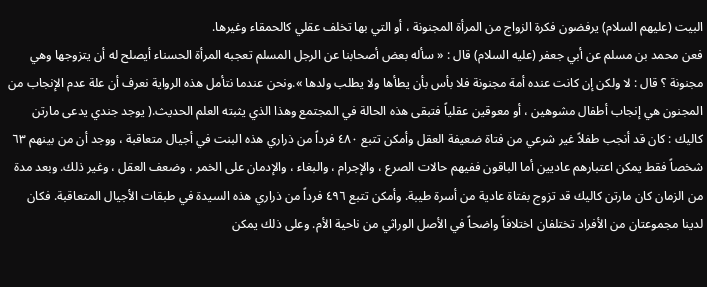البيت (عليهم السلام) يرفضون فكرة الزواج من المرأة المجنونة ، أو التي بها تخلف عقلي كالحمقاء وغيرها.
فعن محمد بن مسلم عن أبي جعفر (عليه السلام) قال : « سأله بعض أصحابنا عن الرجل المسلم تعجبه المرأة الحسناء أيصلح له أن يتزوجها وهي مجنونة ؟ قال : لا ولكن إن كانت عنده أمة مجنونة فلا بأس بأن يطأها ولا يطلب ولدها ».ونحن عندما نتأمل هذه الرواية نعرف أن علة عدم الإنجاب من المجنون هي إنجاب أطفال مشوهين ، أو معوقين عقلياً فتبقى هذه الحالة في المجتمع وهذا الذي يثبته العلم الحديث.( يوجد جندي يدعى مارتن كاليك : كان قد أنجب طفلاً غير شرعي من فتاة ضعيفة العقل وأمكن تتبع ٤٨٠ فرداً من ذراري هذه البنت في أجيال متعاقبة ، ووجد أن من بينهم ٦٣ شخصاً فقط يمكن اعتبارهم عاديين أما الباقون ففيهم حالات الصرع ، والإجرام ، والبغاء ، والإدمان على الخمر ، وضعف العقل ، وغير ذلك. وبعد مدة من الزمان كان مارتن كاليك قد تزوج بفتاة عادية من أسرة طيبة. وأمكن تتبع ٤٩٦ فرداً من ذراري هذه السيدة في طبقات الأجيال المتعاقبة. فكان لدينا مجموعتان من الأفراد تختلفان اختلافاً واضحاً في الأصل الوراثي من ناحية الأم. وعلى ذلك يمكن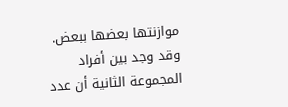موازنتها بعضها ببعض. وقد وجد بين أفراد المجموعة الثانية أن عدد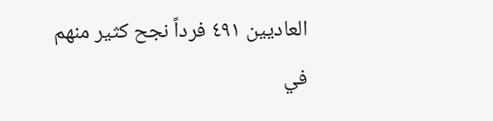العاديين ٤٩١ فرداً نجح كثير منهم في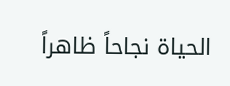الحياة نجاحاً ظاهراً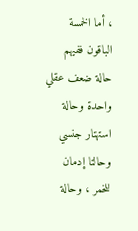، أما الخمسة الباقون ففيهم حالة ضعف عقلي واحدة وحالة استهتار جنسي وحالتا إدمان للخمر ، وحالة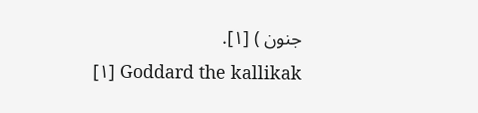جنون ) [١].
[١] Goddard the kallikak